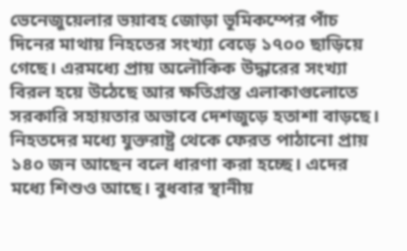ভেনেজুয়েলার ভয়াবহ জোড়া ভূমিকম্পের পাঁচ দিনের মাথায় নিহতের সংখ্যা বেড়ে ১৭০০ ছাড়িয়ে গেছে। এরমধ্যে প্রায় অলৌকিক উদ্ধারের সংখ্যা বিরল হয়ে উঠেছে আর ক্ষতিগ্রস্ত এলাকাগুলোতে সরকারি সহায়তার অভাবে দেশজুড়ে হতাশা বাড়ছে। নিহতদের মধ্যে যুক্তরাষ্ট্র থেকে ফেরত পাঠানো প্রায় ১৪০ জন আছেন বলে ধারণা করা হচ্ছে। এদের মধ্যে শিশুও আছে। বুধবার স্থানীয়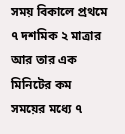সময় বিকালে প্রথমে ৭ দশমিক ২ মাত্রার আর তার এক মিনিটের কম সময়ের মধ্যে ৭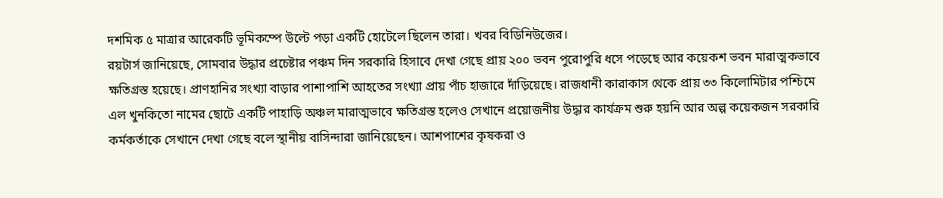দশমিক ৫ মাত্রার আরেকটি ভূমিকম্পে উল্টে পড়া একটি হোটেলে ছিলেন তারা। খবর বিডিনিউজের।
রয়টার্স জানিয়েছে, সোমবার উদ্ধার প্রচেষ্টার পঞ্চম দিন সরকারি হিসাবে দেখা গেছে প্রায় ২০০ ভবন পুরোপুরি ধসে পড়েছে আর কয়েকশ ভবন মারাত্মকভাবে ক্ষতিগ্রস্ত হয়েছে। প্রাণহানির সংখ্যা বাড়ার পাশাপাশি আহতের সংখ্যা প্রায় পাঁচ হাজারে দাঁড়িয়েছে। রাজধানী কারাকাস থেকে প্রায় ৩৩ কিলোমিটার পশ্চিমে এল খুনকিতো নামের ছোটে একটি পাহাড়ি অঞ্চল মারাত্মভাবে ক্ষতিগ্রস্ত হলেও সেখানে প্রয়োজনীয় উদ্ধার কার্যক্রম শুরু হয়নি আর অল্প কয়েকজন সরকারি কর্মকর্তাকে সেখানে দেখা গেছে বলে স্থানীয় বাসিন্দারা জানিয়েছেন। আশপাশের কৃষকরা ও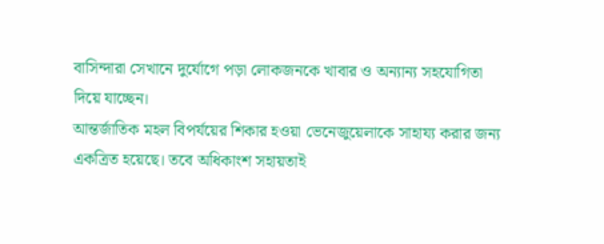বাসিন্দারা সেখানে দুর্যোগে পড়া লোকজনকে খাবার ও অন্যান্য সহযোগিতা দিয়ে যাচ্ছেন।
আন্তর্জাতিক মহল বিপর্যয়ের শিকার হওয়া ভেনেজুয়েলাকে সাহায্য করার জন্য একত্রিত হয়েছে। তবে অধিকাংশ সহায়তাই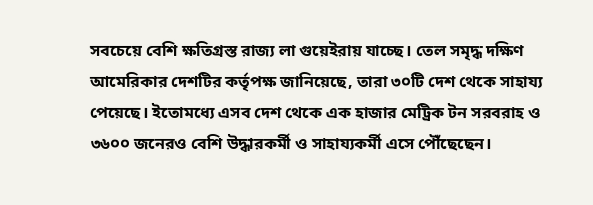সবচেয়ে বেশি ক্ষতিগ্রস্ত রাজ্য লা গুয়েইরায় যাচ্ছে। তেল সমৃদ্ধ দক্ষিণ আমেরিকার দেশটির কর্তৃপক্ষ জানিয়েছে, তারা ৩০টি দেশ থেকে সাহায্য পেয়েছে। ইতোমধ্যে এসব দেশ থেকে এক হাজার মেট্রিক টন সরবরাহ ও ৩৬০০ জনেরও বেশি উদ্ধারকর্মী ও সাহায্যকর্মী এসে পৌঁছেছেন।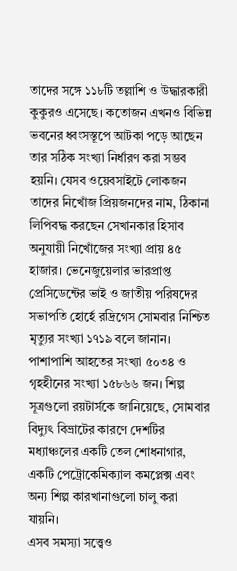তাদের সঙ্গে ১১৮টি তল্লাশি ও উদ্ধারকারী কুকুরও এসেছে। কতোজন এখনও বিভিন্ন ভবনের ধ্বংসস্তূপে আটকা পড়ে আছেন তার সঠিক সংখ্যা নির্ধারণ করা সম্ভব হয়নি। যেসব ওয়েবসাইটে লোকজন তাদের নিখোঁজ প্রিয়জনদের নাম, ঠিকানা লিপিবদ্ধ করছেন সেখানকার হিসাব অনুযায়ী নিখোঁজের সংখ্যা প্রায় ৪৫ হাজার। ভেনেজুয়েলার ভারপ্রাপ্ত প্রেসিডেন্টের ভাই ও জাতীয় পরিষদের সভাপতি হোর্হে রদ্রিগেস সোমবার নিশ্চিত মৃত্যুর সংখ্যা ১৭১৯ বলে জানান। পাশাপাশি আহতের সংখ্যা ৫০৩৪ ও গৃহহীনের সংখ্যা ১৫৮৬৬ জন। শিল্প সূত্রগুলো রয়টার্সকে জানিয়েছে, সোমবার বিদ্যুৎ বিভ্রাটের কারণে দেশটির মধ্যাঞ্চলের একটি তেল শোধনাগার, একটি পেট্রোকেমিক্যাল কমপ্লেক্স এবং অন্য শিল্প কারখানাগুলো চালু করা যায়নি।
এসব সমস্যা সত্ত্বেও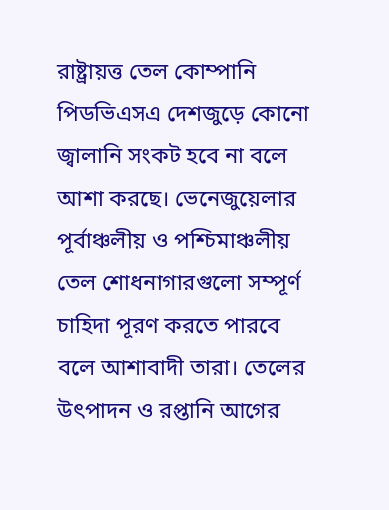রাষ্ট্রায়ত্ত তেল কোম্পানি পিডভিএসএ দেশজুড়ে কোনো জ্বালানি সংকট হবে না বলে আশা করছে। ভেনেজুয়েলার পূর্বাঞ্চলীয় ও পশ্চিমাঞ্চলীয় তেল শোধনাগারগুলো সম্পূর্ণ চাহিদা পূরণ করতে পারবে বলে আশাবাদী তারা। তেলের উৎপাদন ও রপ্তানি আগের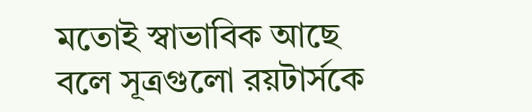মতোই স্বাভাবিক আছে বলে সূত্রগুলো রয়টার্সকে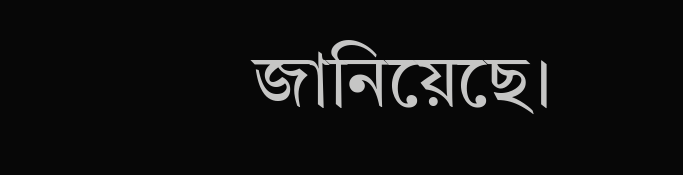জানিয়েছে।